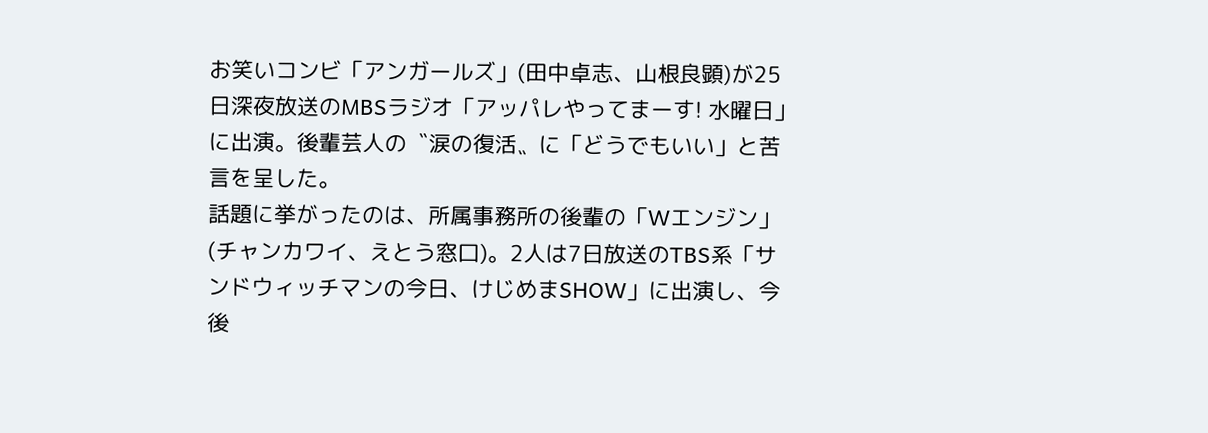お笑いコンビ「アンガールズ」(田中卓志、山根良顕)が25日深夜放送のMBSラジオ「アッパレやってまーす! 水曜日」に出演。後輩芸人の〝涙の復活〟に「どうでもいい」と苦言を呈した。
話題に挙がったのは、所属事務所の後輩の「Wエンジン」(チャンカワイ、えとう窓口)。2人は7日放送のTBS系「サンドウィッチマンの今日、けじめまSHOW」に出演し、今後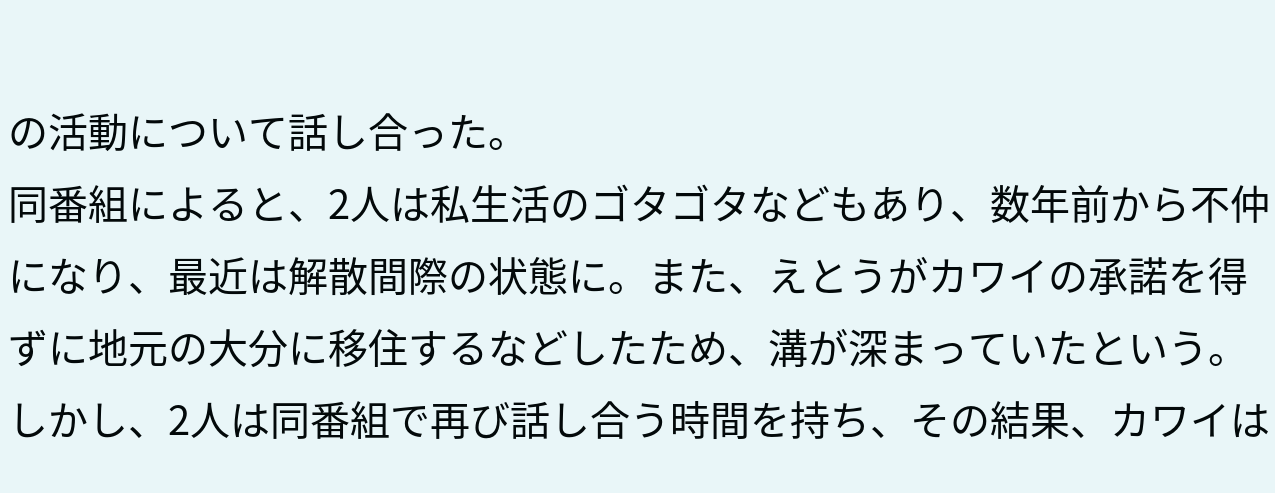の活動について話し合った。
同番組によると、2人は私生活のゴタゴタなどもあり、数年前から不仲になり、最近は解散間際の状態に。また、えとうがカワイの承諾を得ずに地元の大分に移住するなどしたため、溝が深まっていたという。
しかし、2人は同番組で再び話し合う時間を持ち、その結果、カワイは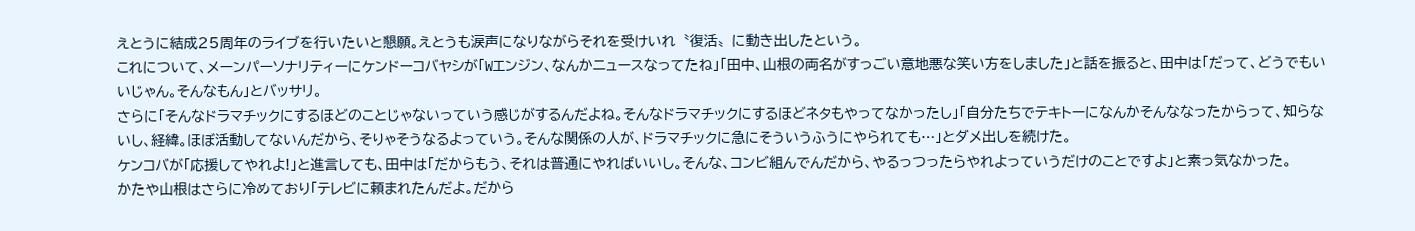えとうに結成25周年のライブを行いたいと懇願。えとうも涙声になりながらそれを受けいれ〝復活〟に動き出したという。
これについて、メーンパーソナリティーにケンドーコバヤシが「Wエンジン、なんかニュースなってたね」「田中、山根の両名がすっごい意地悪な笑い方をしました」と話を振ると、田中は「だって、どうでもいいじゃん。そんなもん」とバッサリ。
さらに「そんなドラマチックにするほどのことじゃないっていう感じがするんだよね。そんなドラマチックにするほどネタもやってなかったし」「自分たちでテキトーになんかそんななったからって、知らないし、経緯。ほぼ活動してないんだから、そりゃそうなるよっていう。そんな関係の人が、ドラマチックに急にそういうふうにやられても…」とダメ出しを続けた。
ケンコバが「応援してやれよ!」と進言しても、田中は「だからもう、それは普通にやればいいし。そんな、コンビ組んでんだから、やるっつったらやれよっていうだけのことですよ」と素っ気なかった。
かたや山根はさらに冷めており「テレビに頼まれたんだよ。だから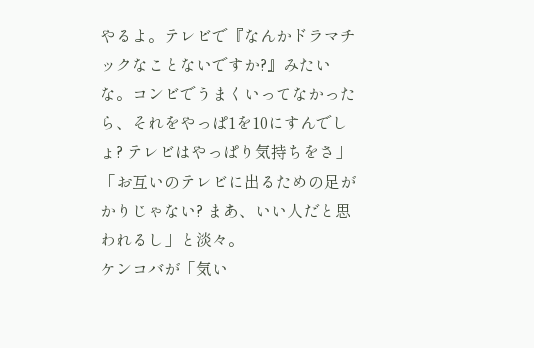やるよ。テレビで『なんかドラマチックなことないですか?』みたいな。コンビでうまくいってなかったら、それをやっぱ1を10にすんでしょ? テレビはやっぱり気持ちをさ」「お互いのテレビに出るための足がかりじゃない? まあ、いい人だと思われるし」と淡々。
ケンコバが「気い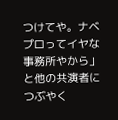つけてや。ナベプロってイヤな事務所やから」と他の共演者につぶやく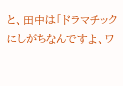と、田中は「ドラマチックにしがちなんですよ、ワ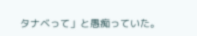タナベって」と愚痴っていた。